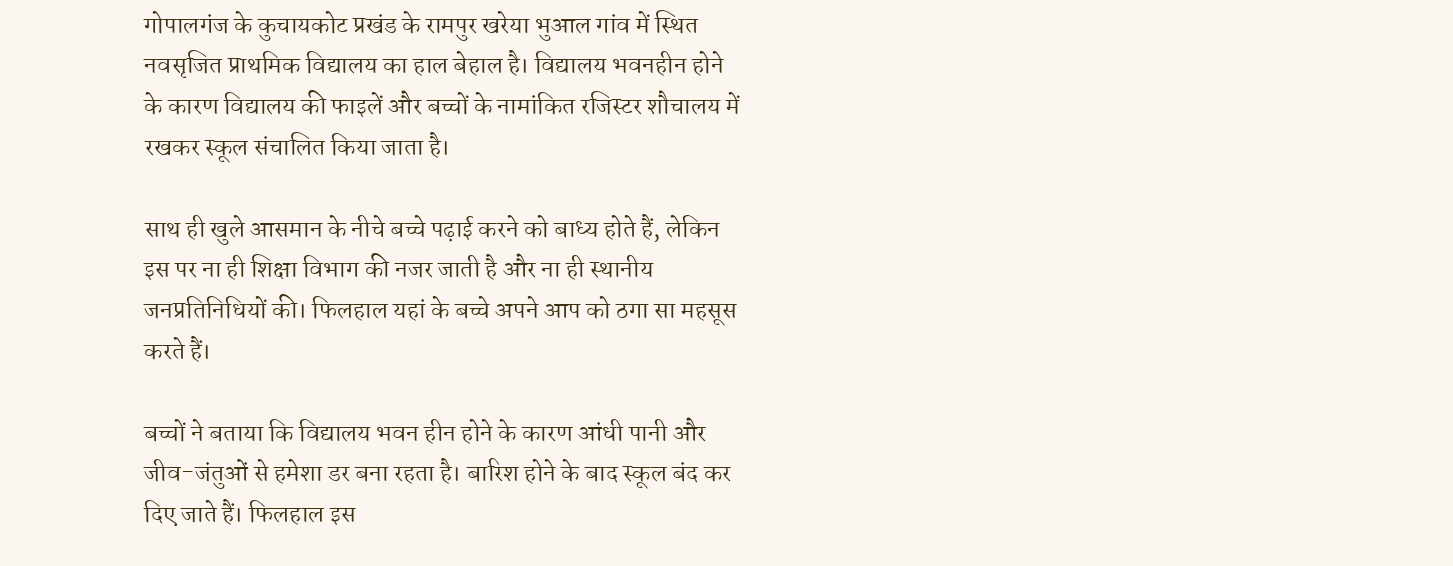गोपालगंज के कुचायकोट प्रखंड के रामपुर खरेया भुआल गांव में स्थित नवसृजित प्राथमिक विद्यालय का हाल बेहाल है। विद्यालय भवनहीन होने के कारण विद्यालय की फाइलें और बच्चों के नामांकित रजिस्टर शौचालय में रखकर स्कूल संचालित किया जाता है।

साथ ही खुले आसमान के नीचे बच्चे पढ़ाई करने को बाध्य होते हैं, लेकिन इस पर ना ही शिक्षा विभाग की नजर जाती है और ना ही स्थानीय जनप्रतिनिधियों की। फिलहाल यहां के बच्चे अपने आप को ठगा सा महसूस करते हैं।

बच्चों ने बताया कि विद्यालय भवन हीन होने के कारण आंधी पानी और जीव-जंतुओं से हमेशा डर बना रहता है। बारिश होने के बाद स्कूल बंद कर दिए जाते हैं। फिलहाल इस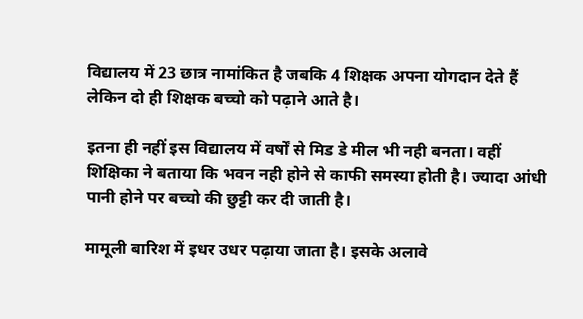विद्यालय में 23 छात्र नामांकित है जबकि 4 शिक्षक अपना योगदान देते हैं लेकिन दो ही शिक्षक बच्चो को पढ़ाने आते है।

इतना ही नहीं इस विद्यालय में वर्षों से मिड डे मील भी नही बनता। वहीं शिक्षिका ने बताया कि भवन नही होने से काफी समस्या होती है। ज्यादा आंधी पानी होने पर बच्चो की छुट्टी कर दी जाती है।

मामूली बारिश में इधर उधर पढ़ाया जाता है। इसके अलावे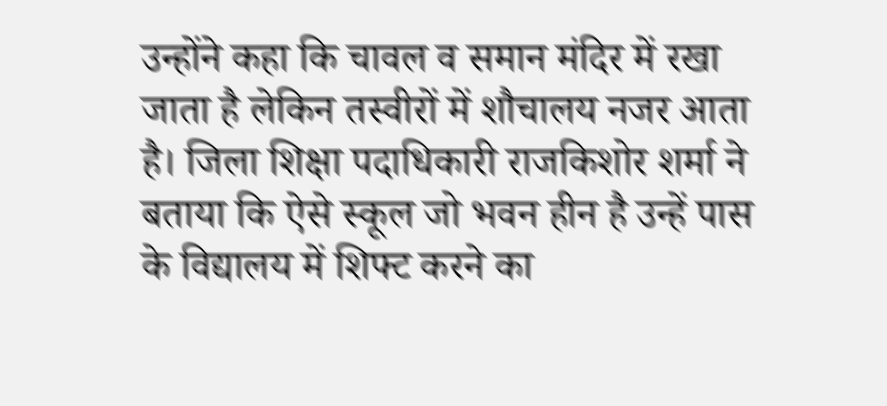उन्होंने कहा कि चावल व समान मंदिर में रखा जाता है लेकिन तस्वीरों में शौचालय नजर आता है। जिला शिक्षा पदाधिकारी राजकिशोर शर्मा ने बताया कि ऐसे स्कूल जो भवन हीन है उन्हें पास के विद्यालय में शिफ्ट करने का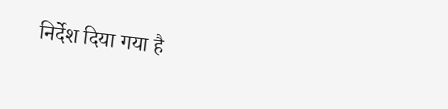निर्देश दिया गया है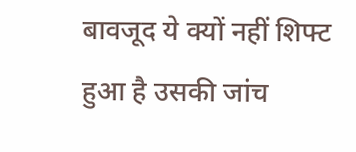बावजूद ये क्यों नहीं शिफ्ट हुआ है उसकी जांच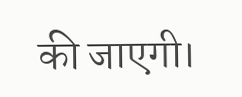की जाएगी।